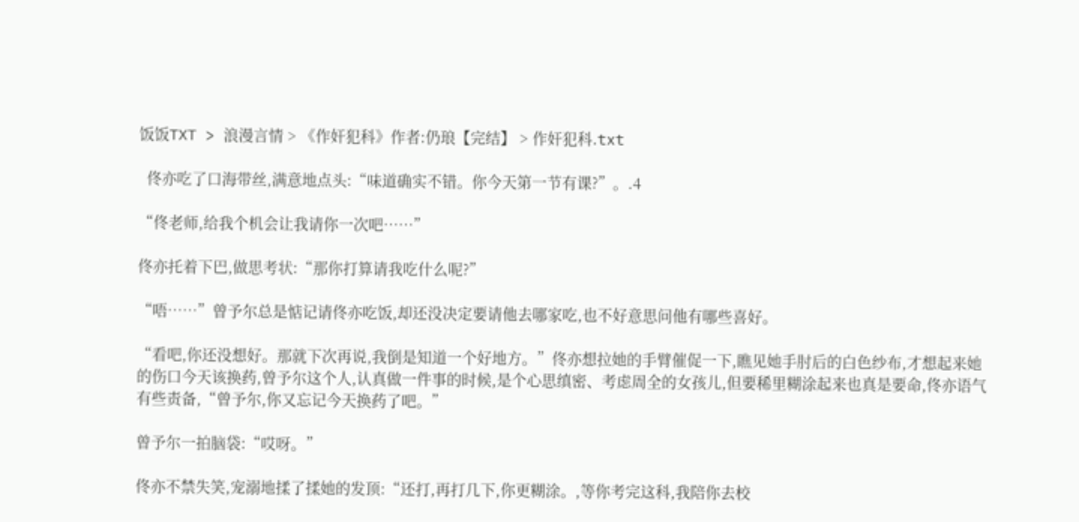饭饭TXT > 浪漫言情 > 《作奸犯科》作者:仍琅【完结】 > 作奸犯科.txt

  佟亦吃了口海带丝,满意地点头:“味道确实不错。你今天第一节有课?”。.4

“佟老师,给我个机会让我请你一次吧……”

佟亦托着下巴,做思考状:“那你打算请我吃什么呢?”

“唔……”曾予尔总是惦记请佟亦吃饭,却还没决定要请他去哪家吃,也不好意思问他有哪些喜好。

“看吧,你还没想好。那就下次再说,我倒是知道一个好地方。”佟亦想拉她的手臂催促一下,瞧见她手肘后的白色纱布,才想起来她的伤口今天该换药,曾予尔这个人,认真做一件事的时候,是个心思缜密、考虑周全的女孩儿,但要稀里糊涂起来也真是要命,佟亦语气有些责备,“曾予尔,你又忘记今天换药了吧。”

曾予尔一拍脑袋:“哎呀。”

佟亦不禁失笑,宠溺地揉了揉她的发顶:“还打,再打几下,你更糊涂。,等你考完这科,我陪你去校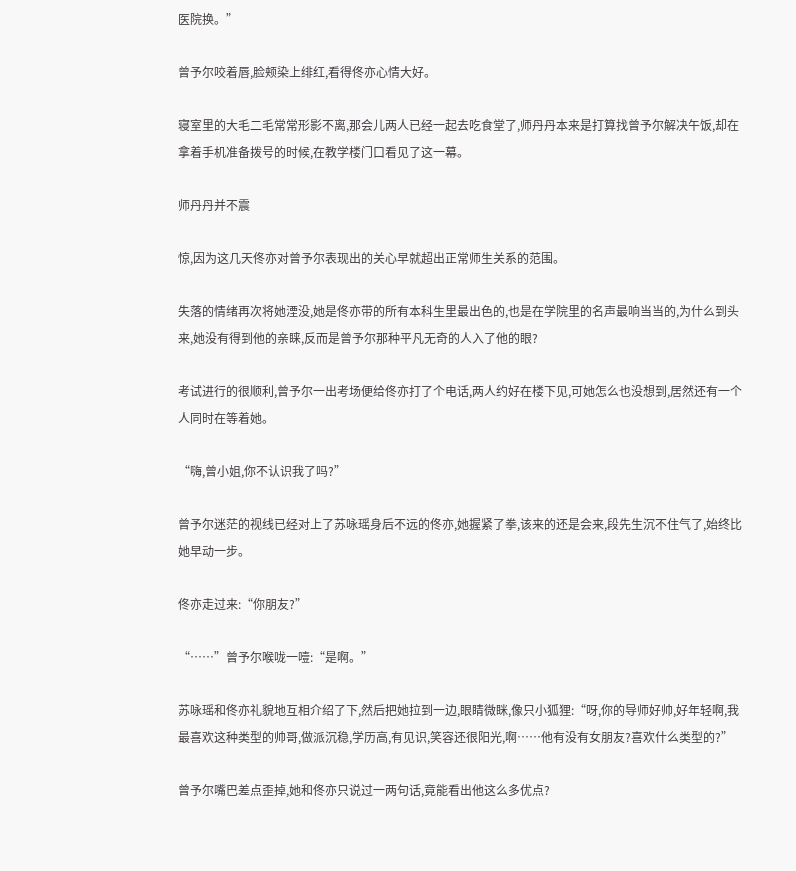医院换。”

曾予尔咬着唇,脸颊染上绯红,看得佟亦心情大好。

寝室里的大毛二毛常常形影不离,那会儿两人已经一起去吃食堂了,师丹丹本来是打算找曾予尔解决午饭,却在拿着手机准备拨号的时候,在教学楼门口看见了这一幕。

师丹丹并不震

惊,因为这几天佟亦对曾予尔表现出的关心早就超出正常师生关系的范围。

失落的情绪再次将她湮没,她是佟亦带的所有本科生里最出色的,也是在学院里的名声最响当当的,为什么到头来,她没有得到他的亲睐,反而是曾予尔那种平凡无奇的人入了他的眼?

考试进行的很顺利,曾予尔一出考场便给佟亦打了个电话,两人约好在楼下见,可她怎么也没想到,居然还有一个人同时在等着她。

“嗨,曾小姐,你不认识我了吗?”

曾予尔迷茫的视线已经对上了苏咏瑶身后不远的佟亦,她握紧了拳,该来的还是会来,段先生沉不住气了,始终比她早动一步。

佟亦走过来:“你朋友?”

“……”曾予尔喉咙一噎:“是啊。”

苏咏瑶和佟亦礼貌地互相介绍了下,然后把她拉到一边,眼睛微眯,像只小狐狸:“呀,你的导师好帅,好年轻啊,我最喜欢这种类型的帅哥,做派沉稳,学历高,有见识,笑容还很阳光,啊……他有没有女朋友?喜欢什么类型的?”

曾予尔嘴巴差点歪掉,她和佟亦只说过一两句话,竟能看出他这么多优点?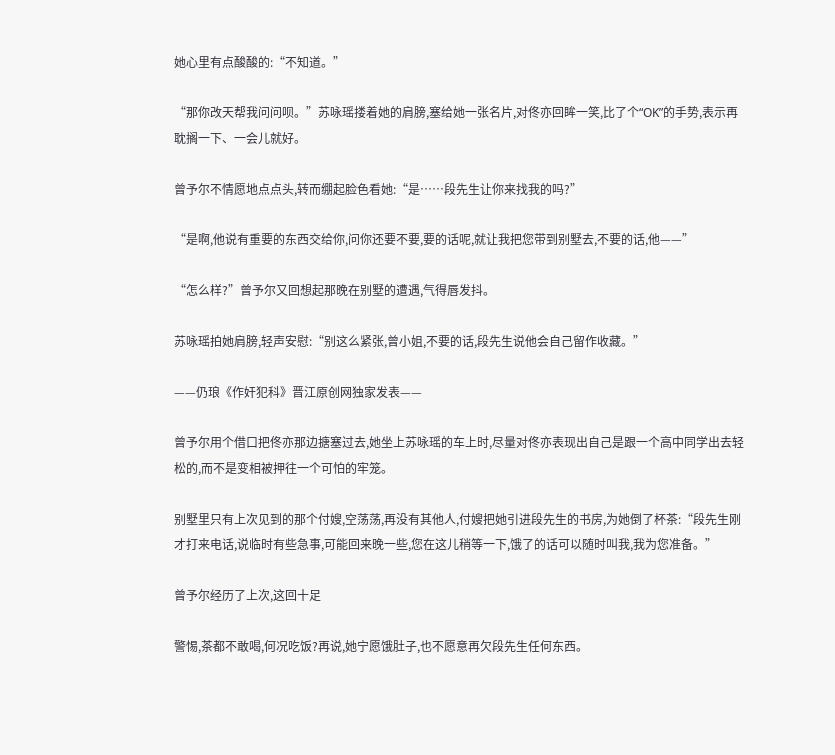她心里有点酸酸的:“不知道。”

“那你改天帮我问问呗。”苏咏瑶搂着她的肩膀,塞给她一张名片,对佟亦回眸一笑,比了个“OK”的手势,表示再耽搁一下、一会儿就好。

曾予尔不情愿地点点头,转而绷起脸色看她:“是……段先生让你来找我的吗?”

“是啊,他说有重要的东西交给你,问你还要不要,要的话呢,就让我把您带到别墅去,不要的话,他——”

“怎么样?”曾予尔又回想起那晚在别墅的遭遇,气得唇发抖。

苏咏瑶拍她肩膀,轻声安慰:“别这么紧张,曾小姐,不要的话,段先生说他会自己留作收藏。”

——仍琅《作奸犯科》晋江原创网独家发表——

曾予尔用个借口把佟亦那边搪塞过去,她坐上苏咏瑶的车上时,尽量对佟亦表现出自己是跟一个高中同学出去轻松的,而不是变相被押往一个可怕的牢笼。

别墅里只有上次见到的那个付嫂,空荡荡,再没有其他人,付嫂把她引进段先生的书房,为她倒了杯茶:“段先生刚才打来电话,说临时有些急事,可能回来晚一些,您在这儿稍等一下,饿了的话可以随时叫我,我为您准备。”

曾予尔经历了上次,这回十足

警惕,茶都不敢喝,何况吃饭?再说,她宁愿饿肚子,也不愿意再欠段先生任何东西。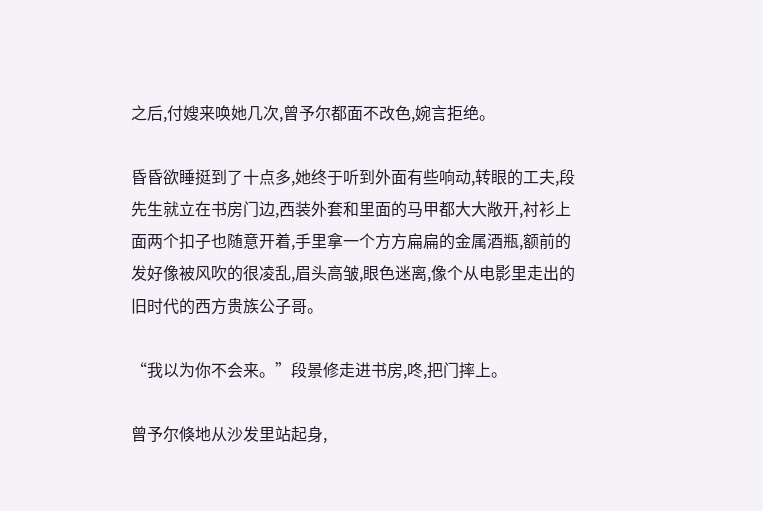之后,付嫂来唤她几次,曾予尔都面不改色,婉言拒绝。

昏昏欲睡挺到了十点多,她终于听到外面有些响动,转眼的工夫,段先生就立在书房门边,西装外套和里面的马甲都大大敞开,衬衫上面两个扣子也随意开着,手里拿一个方方扁扁的金属酒瓶,额前的发好像被风吹的很凌乱,眉头高皱,眼色迷离,像个从电影里走出的旧时代的西方贵族公子哥。

“我以为你不会来。”段景修走进书房,咚,把门摔上。

曾予尔倏地从沙发里站起身,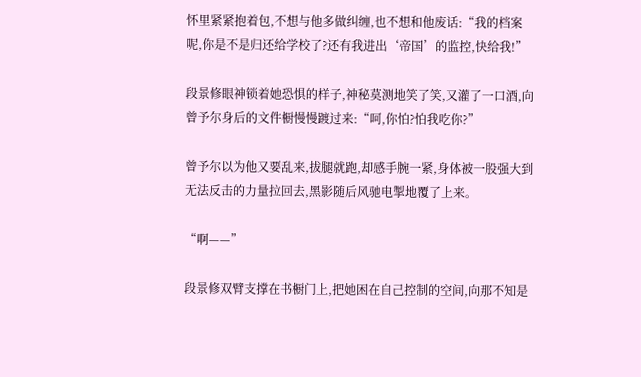怀里紧紧抱着包,不想与他多做纠缠,也不想和他废话:“我的档案呢,你是不是归还给学校了?还有我进出‘帝国’的监控,快给我!”

段景修眼神锁着她恐惧的样子,神秘莫测地笑了笑,又灌了一口酒,向曾予尔身后的文件橱慢慢踱过来:“呵,你怕?怕我吃你?”

曾予尔以为他又要乱来,拔腿就跑,却感手腕一紧,身体被一股强大到无法反击的力量拉回去,黑影随后风驰电掣地覆了上来。

“啊——”

段景修双臂支撑在书橱门上,把她困在自己控制的空间,向那不知是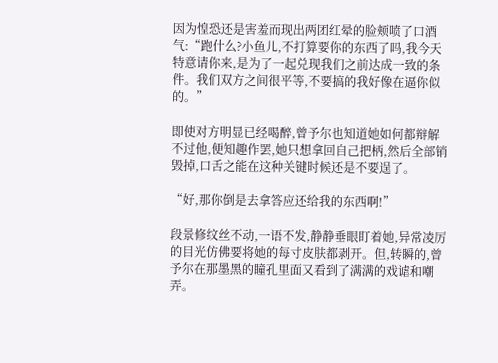因为惶恐还是害羞而现出两团红晕的脸颊喷了口酒气:“跑什么?小鱼儿,不打算要你的东西了吗,我今天特意请你来,是为了一起兑现我们之前达成一致的条件。我们双方之间很平等,不要搞的我好像在逼你似的。”

即使对方明显已经喝醉,曾予尔也知道她如何都辩解不过他,便知趣作罢,她只想拿回自己把柄,然后全部销毁掉,口舌之能在这种关键时候还是不要逞了。

“好,那你倒是去拿答应还给我的东西啊!”

段景修纹丝不动,一语不发,静静垂眼盯着她,异常凌厉的目光仿佛要将她的每寸皮肤都剥开。但,转瞬的,曾予尔在那墨黑的瞳孔里面又看到了满满的戏谑和嘲弄。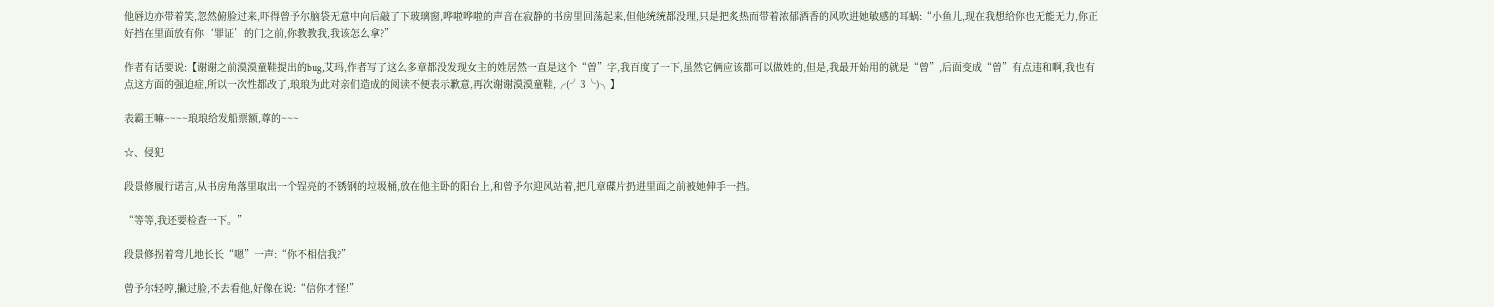他唇边亦带着笑,忽然俯脸过来,吓得曾予尔脑袋无意中向后敲了下玻璃窗,哗啦哗啦的声音在寂静的书房里回荡起来,但他统统都没理,只是把炙热而带着浓郁酒香的风吹进她敏感的耳蜗:“小鱼儿,现在我想给你也无能无力,你正好挡在里面放有你‘罪证’的门之前,你教教我,我该怎么拿?”

作者有话要说:【谢谢之前漠漠童鞋提出的bug,艾玛,作者写了这么多章都没发现女主的姓居然一直是这个“曽”字,我百度了一下,虽然它俩应该都可以做姓的,但是,我最开始用的就是“曾”,后面变成“曽”有点违和啊,我也有点这方面的强迫症,所以一次性都改了,琅琅为此对亲们造成的阅读不便表示歉意,再次谢谢漠漠童鞋,╭(╯3╰)╮】

表霸王嘛~~~~琅琅给发船票额,尊的~~~

☆、侵犯

段景修履行诺言,从书房角落里取出一个锃亮的不锈钢的垃圾桶,放在他主卧的阳台上,和曾予尔迎风站着,把几章碟片扔进里面之前被她伸手一挡。

“等等,我还要检查一下。”

段景修拐着弯儿地长长“嗯”一声:“你不相信我?”

曾予尔轻哼,撇过脸,不去看他,好像在说:“信你才怪!”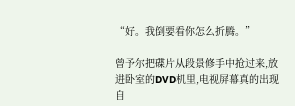“好。我倒要看你怎么折腾。”

曾予尔把碟片从段景修手中抢过来,放进卧室的DVD机里,电视屏幕真的出现自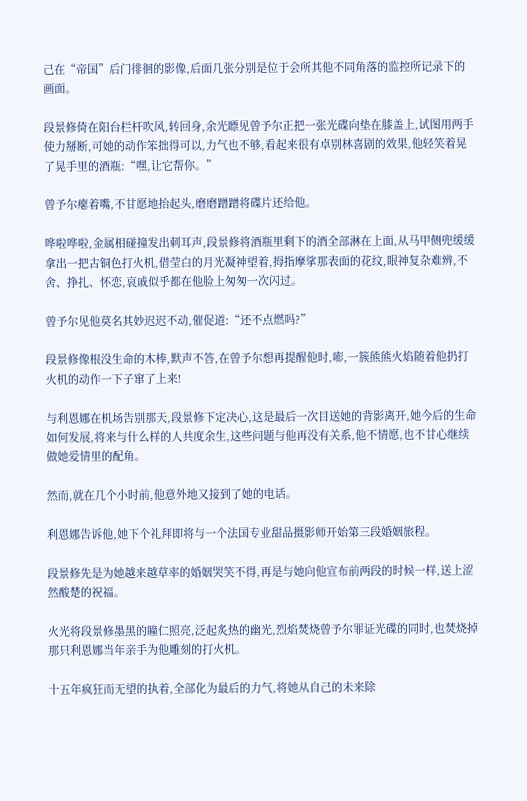己在“帝国”后门徘徊的影像,后面几张分别是位于会所其他不同角落的监控所记录下的画面。

段景修倚在阳台栏杆吹风,转回身,余光瞟见曾予尔正把一张光碟向垫在膝盖上,试图用两手使力掰断,可她的动作笨拙得可以,力气也不够,看起来很有卓别林喜剧的效果,他轻笑着晃了晃手里的酒瓶:“嘿,让它帮你。”

曾予尔瘪着嘴,不甘愿地抬起头,磨磨蹭蹭将碟片还给他。

哗啦哗啦,金属相碰撞发出刺耳声,段景修将酒瓶里剩下的酒全部淋在上面,从马甲侧兜缓缓拿出一把古铜色打火机,借莹白的月光凝神望着,拇指摩挲那表面的花纹,眼神复杂难辨,不舍、挣扎、怀恋,哀戚似乎都在他脸上匆匆一次闪过。

曾予尔见他莫名其妙迟迟不动,催促道:“还不点燃吗?”

段景修像根没生命的木棒,默声不答,在曾予尔想再提醒他时,嘭,一簇熊熊火焰随着他扔打火机的动作一下子窜了上来!

与利恩娜在机场告别那天,段景修下定决心,这是最后一次目送她的背影离开,她今后的生命如何发展,将来与什么样的人共度余生,这些问题与他再没有关系,他不情愿,也不甘心继续做她爱情里的配角。

然而,就在几个小时前,他意外地又接到了她的电话。

利恩娜告诉他,她下个礼拜即将与一个法国专业甜品摄影师开始第三段婚姻旅程。

段景修先是为她越来越草率的婚姻哭笑不得,再是与她向他宣布前两段的时候一样,送上涩然酸楚的祝福。

火光将段景修墨黑的瞳仁照亮,泛起炙热的幽光,烈焰焚烧曾予尔罪证光碟的同时,也焚烧掉那只利恩娜当年亲手为他雕刻的打火机。

十五年疯狂而无望的执着,全部化为最后的力气,将她从自己的未来除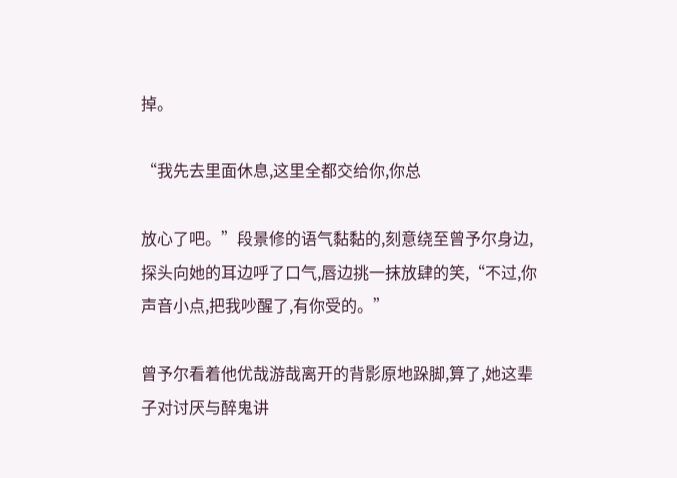掉。

“我先去里面休息,这里全都交给你,你总

放心了吧。”段景修的语气黏黏的,刻意绕至曾予尔身边,探头向她的耳边呼了口气,唇边挑一抹放肆的笑,“不过,你声音小点,把我吵醒了,有你受的。”

曾予尔看着他优哉游哉离开的背影原地跺脚,算了,她这辈子对讨厌与醉鬼讲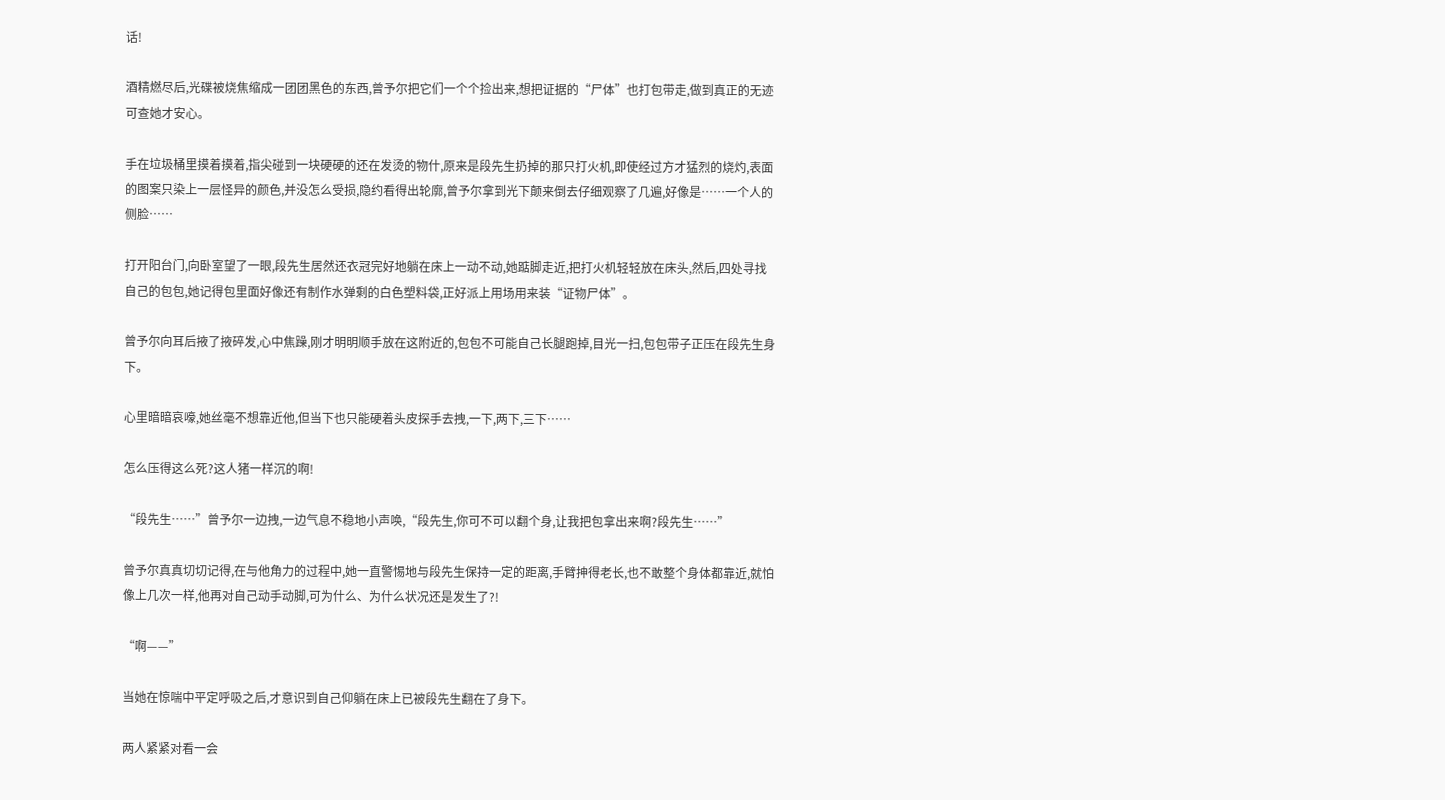话!

酒精燃尽后,光碟被烧焦缩成一团团黑色的东西,曾予尔把它们一个个捡出来,想把证据的“尸体”也打包带走,做到真正的无迹可查她才安心。

手在垃圾桶里摸着摸着,指尖碰到一块硬硬的还在发烫的物什,原来是段先生扔掉的那只打火机,即使经过方才猛烈的烧灼,表面的图案只染上一层怪异的颜色,并没怎么受损,隐约看得出轮廓,曾予尔拿到光下颠来倒去仔细观察了几遍,好像是……一个人的侧脸……

打开阳台门,向卧室望了一眼,段先生居然还衣冠完好地躺在床上一动不动,她踮脚走近,把打火机轻轻放在床头,然后,四处寻找自己的包包,她记得包里面好像还有制作水弹剩的白色塑料袋,正好派上用场用来装“证物尸体”。

曾予尔向耳后掖了掖碎发,心中焦躁,刚才明明顺手放在这附近的,包包不可能自己长腿跑掉,目光一扫,包包带子正压在段先生身下。

心里暗暗哀嚎,她丝毫不想靠近他,但当下也只能硬着头皮探手去拽,一下,两下,三下……

怎么压得这么死?这人猪一样沉的啊!

“段先生……”曾予尔一边拽,一边气息不稳地小声唤,“段先生,你可不可以翻个身,让我把包拿出来啊?段先生……”

曾予尔真真切切记得,在与他角力的过程中,她一直警惕地与段先生保持一定的距离,手臂抻得老长,也不敢整个身体都靠近,就怕像上几次一样,他再对自己动手动脚,可为什么、为什么状况还是发生了?!

“啊——”

当她在惊喘中平定呼吸之后,才意识到自己仰躺在床上已被段先生翻在了身下。

两人紧紧对看一会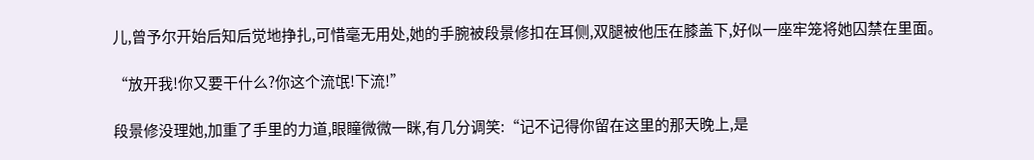儿,曾予尔开始后知后觉地挣扎,可惜毫无用处,她的手腕被段景修扣在耳侧,双腿被他压在膝盖下,好似一座牢笼将她囚禁在里面。

“放开我!你又要干什么?你这个流氓!下流!”

段景修没理她,加重了手里的力道,眼瞳微微一眯,有几分调笑:“记不记得你留在这里的那天晚上,是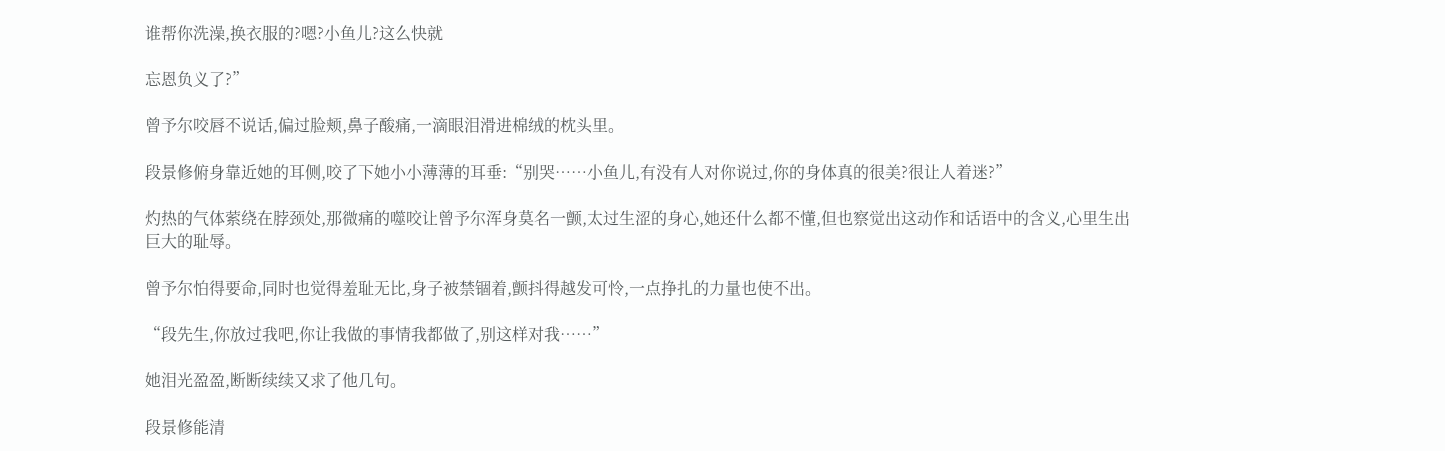谁帮你洗澡,换衣服的?嗯?小鱼儿?这么快就

忘恩负义了?”

曾予尔咬唇不说话,偏过脸颊,鼻子酸痛,一滴眼泪滑进棉绒的枕头里。

段景修俯身靠近她的耳侧,咬了下她小小薄薄的耳垂:“别哭……小鱼儿,有没有人对你说过,你的身体真的很美?很让人着迷?”

灼热的气体萦绕在脖颈处,那微痛的噬咬让曾予尔浑身莫名一颤,太过生涩的身心,她还什么都不懂,但也察觉出这动作和话语中的含义,心里生出巨大的耻辱。

曾予尔怕得要命,同时也觉得羞耻无比,身子被禁锢着,颤抖得越发可怜,一点挣扎的力量也使不出。

“段先生,你放过我吧,你让我做的事情我都做了,别这样对我……”

她泪光盈盈,断断续续又求了他几句。

段景修能清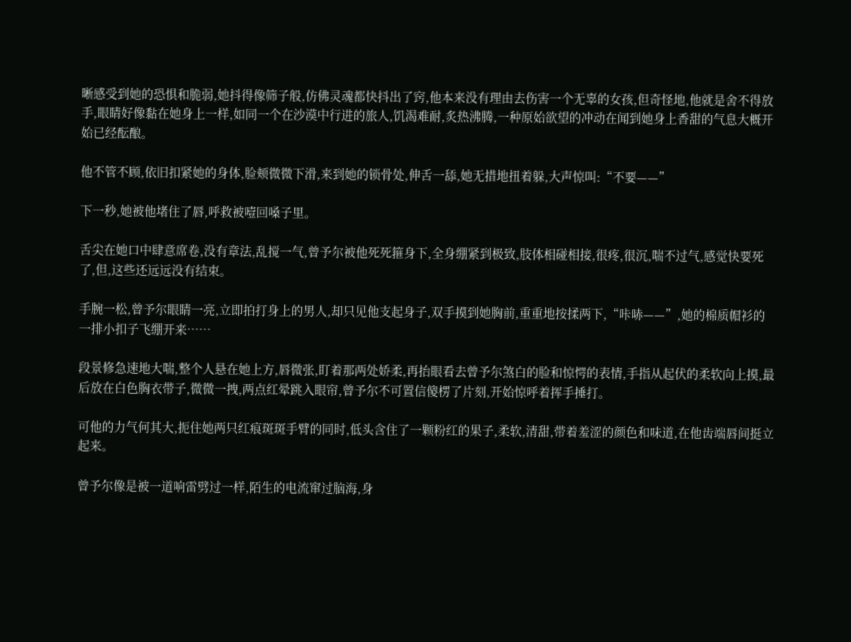晰感受到她的恐惧和脆弱,她抖得像筛子般,仿佛灵魂都快抖出了窍,他本来没有理由去伤害一个无辜的女孩,但奇怪地,他就是舍不得放手,眼睛好像黏在她身上一样,如同一个在沙漠中行进的旅人,饥渴难耐,炙热沸腾,一种原始欲望的冲动在闻到她身上香甜的气息大概开始已经酝酿。

他不管不顾,依旧扣紧她的身体,脸颊微微下滑,来到她的锁骨处,伸舌一舔,她无措地扭着躲,大声惊叫:“不要——”

下一秒,她被他堵住了唇,呼救被噎回嗓子里。

舌尖在她口中肆意席卷,没有章法,乱搅一气,曾予尔被他死死箍身下,全身绷紧到极致,肢体相碰相接,很疼,很沉,喘不过气,感觉快要死了,但,这些还远远没有结束。

手腕一松,曾予尔眼睛一亮,立即拍打身上的男人,却只见他支起身子,双手摸到她胸前,重重地按揉两下,“咔哧——”,她的棉质帽衫的一排小扣子飞绷开来……

段景修急速地大喘,整个人悬在她上方,唇微张,盯着那两处娇柔,再抬眼看去曾予尔煞白的脸和惊愕的表情,手指从起伏的柔软向上摸,最后放在白色胸衣带子,微微一拽,两点红晕跳入眼帘,曾予尔不可置信傻楞了片刻,开始惊呼着挥手捶打。

可他的力气何其大,扼住她两只红痕斑斑手臂的同时,低头含住了一颗粉红的果子,柔软,清甜,带着羞涩的颜色和味道,在他齿端唇间挺立起来。

曾予尔像是被一道响雷劈过一样,陌生的电流窜过脑海,身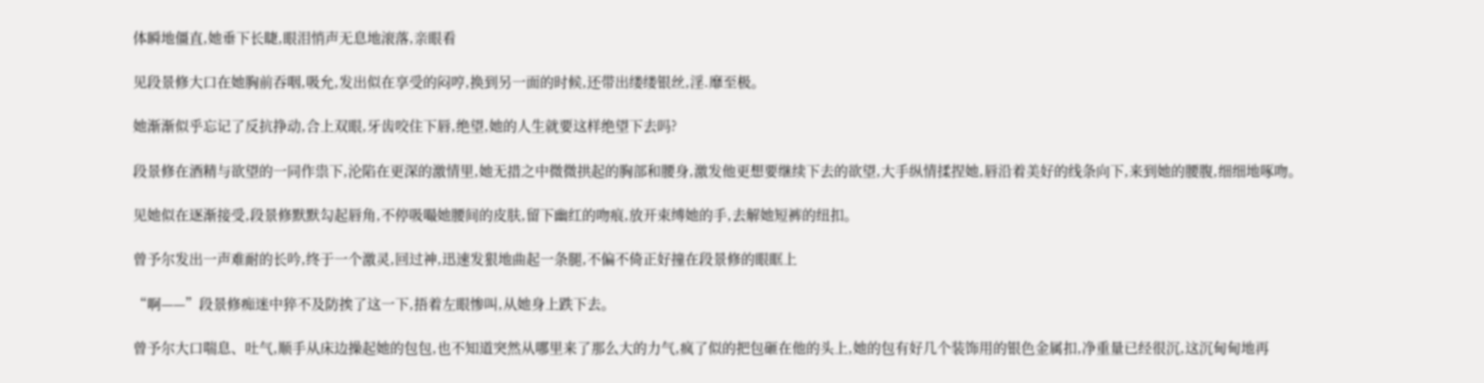体瞬地僵直,她垂下长睫,眼泪悄声无息地滚落,亲眼看

见段景修大口在她胸前吞咽,吸允,发出似在享受的闷哼,换到另一面的时候,还带出缕缕银丝,淫.靡至极。

她渐渐似乎忘记了反抗挣动,合上双眼,牙齿咬住下唇,绝望,她的人生就要这样绝望下去吗?

段景修在酒精与欲望的一同作祟下,沦陷在更深的激情里,她无措之中微微拱起的胸部和腰身,激发他更想要继续下去的欲望,大手纵情揉捏她,唇沿着美好的线条向下,来到她的腰腹,细细地啄吻。

见她似在逐渐接受,段景修默默勾起唇角,不停吸嘬她腰间的皮肤,留下幽红的吻痕,放开束缚她的手,去解她短裤的纽扣。

曾予尔发出一声难耐的长吟,终于一个激灵,回过神,迅速发狠地曲起一条腿,不偏不倚正好撞在段景修的眼眶上

“啊——”段景修痴迷中猝不及防挨了这一下,捂着左眼惨叫,从她身上跌下去。

曾予尔大口喘息、吐气,顺手从床边操起她的包包,也不知道突然从哪里来了那么大的力气,疯了似的把包砸在他的头上,她的包有好几个装饰用的银色金属扣,净重量已经很沉,这沉甸甸地再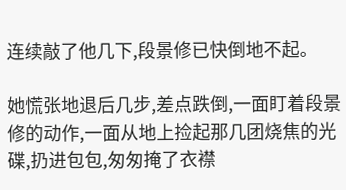连续敲了他几下,段景修已快倒地不起。

她慌张地退后几步,差点跌倒,一面盯着段景修的动作,一面从地上捡起那几团烧焦的光碟,扔进包包,匆匆掩了衣襟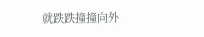就跌跌撞撞向外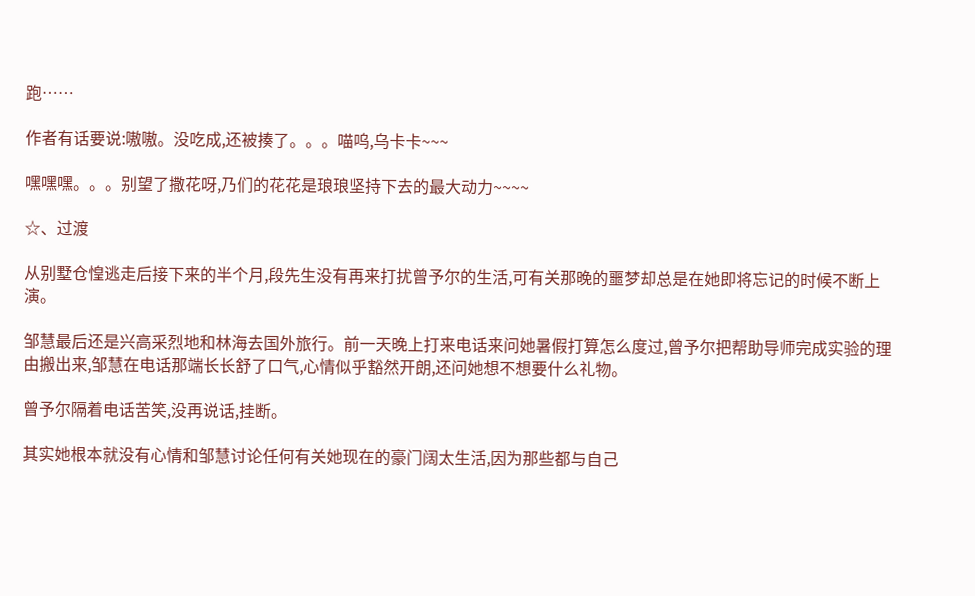跑……

作者有话要说:嗷嗷。没吃成,还被揍了。。。喵呜,乌卡卡~~~

嘿嘿嘿。。。别望了撒花呀,乃们的花花是琅琅坚持下去的最大动力~~~~

☆、过渡

从别墅仓惶逃走后接下来的半个月,段先生没有再来打扰曾予尔的生活,可有关那晚的噩梦却总是在她即将忘记的时候不断上演。

邹慧最后还是兴高采烈地和林海去国外旅行。前一天晚上打来电话来问她暑假打算怎么度过,曾予尔把帮助导师完成实验的理由搬出来,邹慧在电话那端长长舒了口气,心情似乎豁然开朗,还问她想不想要什么礼物。

曾予尔隔着电话苦笑,没再说话,挂断。

其实她根本就没有心情和邹慧讨论任何有关她现在的豪门阔太生活,因为那些都与自己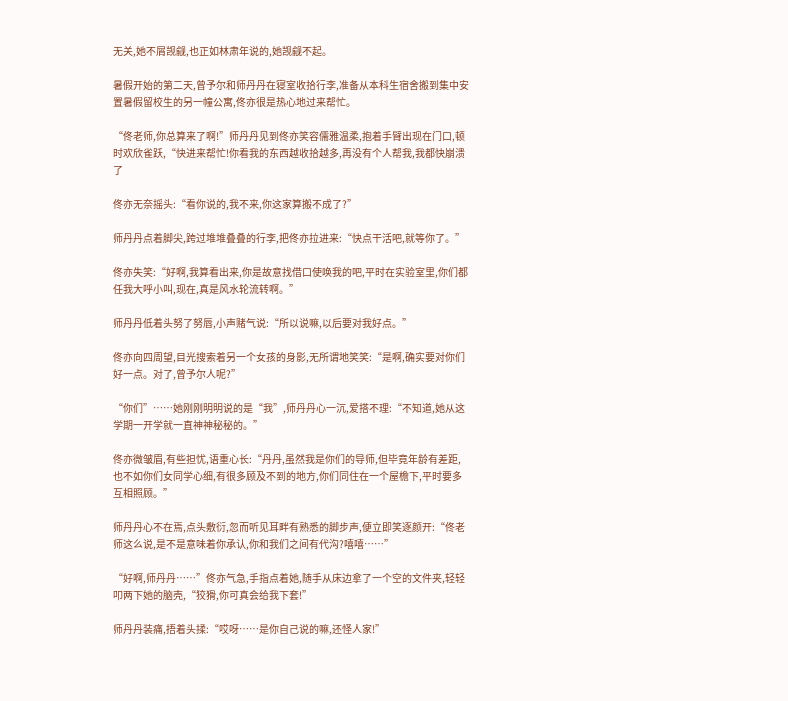无关,她不屑觊觎,也正如林肃年说的,她觊觎不起。

暑假开始的第二天,曾予尔和师丹丹在寝室收拾行李,准备从本科生宿舍搬到集中安置暑假留校生的另一幢公寓,佟亦很是热心地过来帮忙。

“佟老师,你总算来了啊!”师丹丹见到佟亦笑容儒雅温柔,抱着手臂出现在门口,顿时欢欣雀跃,“快进来帮忙!你看我的东西越收拾越多,再没有个人帮我,我都快崩溃了

佟亦无奈摇头:“看你说的,我不来,你这家算搬不成了?”

师丹丹点着脚尖,跨过堆堆叠叠的行李,把佟亦拉进来:“快点干活吧,就等你了。”

佟亦失笑:“好啊,我算看出来,你是故意找借口使唤我的吧,平时在实验室里,你们都任我大呼小叫,现在,真是风水轮流转啊。”

师丹丹低着头努了努唇,小声赌气说:“所以说嘛,以后要对我好点。”

佟亦向四周望,目光搜索着另一个女孩的身影,无所谓地笑笑:“是啊,确实要对你们好一点。对了,曾予尔人呢?”

“你们”……她刚刚明明说的是“我”,师丹丹心一沉,爱搭不理:“不知道,她从这学期一开学就一直神神秘秘的。”

佟亦微皱眉,有些担忧,语重心长:“丹丹,虽然我是你们的导师,但毕竟年龄有差距,也不如你们女同学心细,有很多顾及不到的地方,你们同住在一个屋檐下,平时要多互相照顾。”

师丹丹心不在焉,点头敷衍,忽而听见耳畔有熟悉的脚步声,便立即笑逐颜开:“佟老师这么说,是不是意味着你承认,你和我们之间有代沟?嘻嘻……”

“好啊,师丹丹……”佟亦气急,手指点着她,随手从床边拿了一个空的文件夹,轻轻叩两下她的脑壳,“狡猾,你可真会给我下套!”

师丹丹装痛,捂着头揉:“哎呀……是你自己说的嘛,还怪人家!”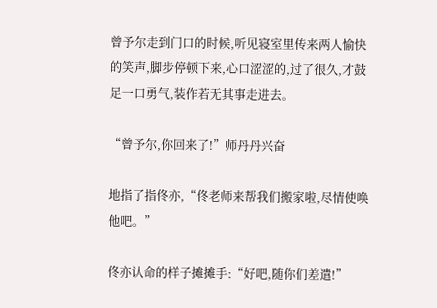曾予尔走到门口的时候,听见寝室里传来两人愉快的笑声,脚步停顿下来,心口涩涩的,过了很久,才鼓足一口勇气,装作若无其事走进去。

“曾予尔,你回来了!”师丹丹兴奋

地指了指佟亦,“佟老师来帮我们搬家啦,尽情使唤他吧。”

佟亦认命的样子摊摊手:“好吧,随你们差遣!”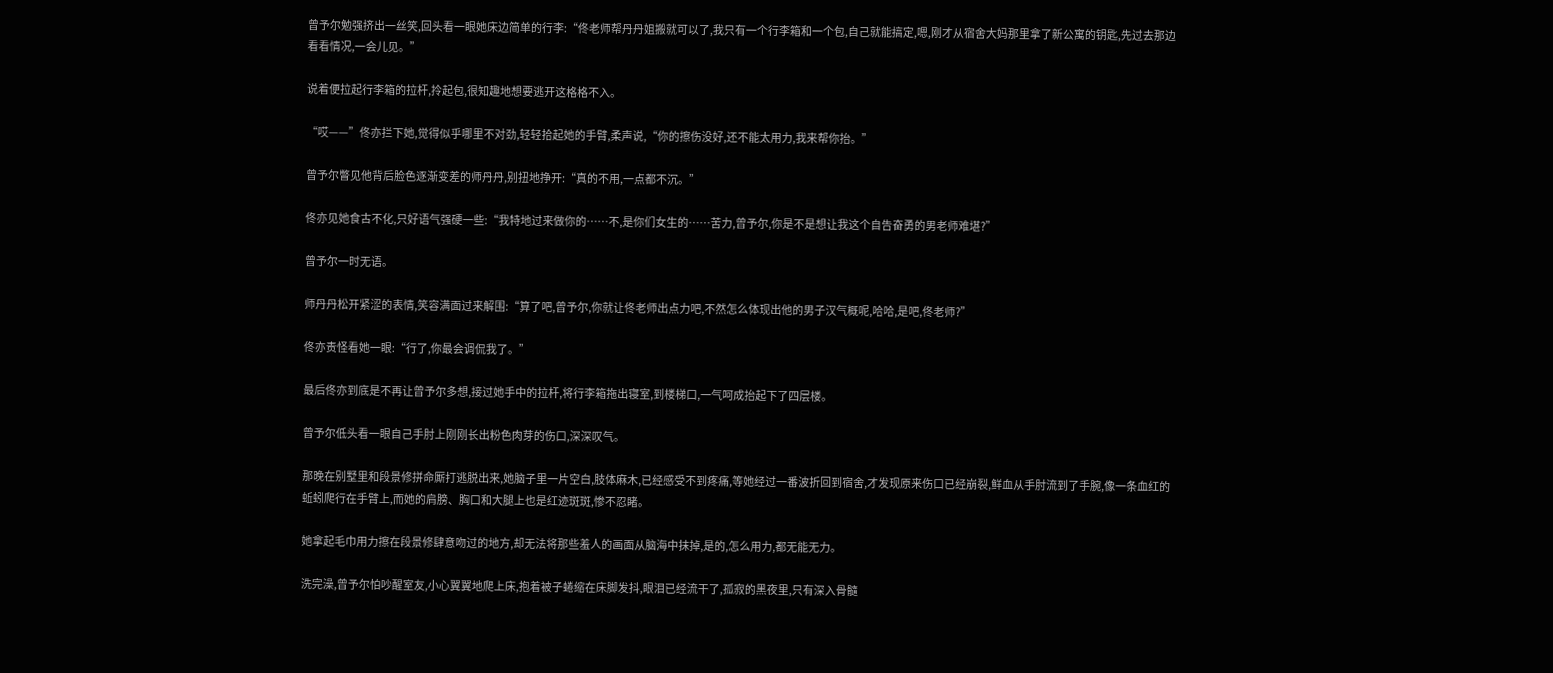曾予尔勉强挤出一丝笑,回头看一眼她床边简单的行李:“佟老师帮丹丹姐搬就可以了,我只有一个行李箱和一个包,自己就能搞定,嗯,刚才从宿舍大妈那里拿了新公寓的钥匙,先过去那边看看情况,一会儿见。”

说着便拉起行李箱的拉杆,拎起包,很知趣地想要逃开这格格不入。

“哎——”佟亦拦下她,觉得似乎哪里不对劲,轻轻拾起她的手臂,柔声说,“你的擦伤没好,还不能太用力,我来帮你抬。”

曾予尔瞥见他背后脸色逐渐变差的师丹丹,别扭地挣开:“真的不用,一点都不沉。”

佟亦见她食古不化,只好语气强硬一些:“我特地过来做你的……不,是你们女生的……苦力,曾予尔,你是不是想让我这个自告奋勇的男老师难堪?”

曾予尔一时无语。

师丹丹松开紧涩的表情,笑容满面过来解围:“算了吧,曾予尔,你就让佟老师出点力吧,不然怎么体现出他的男子汉气概呢,哈哈,是吧,佟老师?”

佟亦责怪看她一眼:“行了,你最会调侃我了。”

最后佟亦到底是不再让曾予尔多想,接过她手中的拉杆,将行李箱拖出寝室,到楼梯口,一气呵成抬起下了四层楼。

曾予尔低头看一眼自己手肘上刚刚长出粉色肉芽的伤口,深深叹气。

那晚在别墅里和段景修拼命厮打逃脱出来,她脑子里一片空白,肢体麻木,已经感受不到疼痛,等她经过一番波折回到宿舍,才发现原来伤口已经崩裂,鲜血从手肘流到了手腕,像一条血红的蚯蚓爬行在手臂上,而她的肩膀、胸口和大腿上也是红迹斑斑,惨不忍睹。

她拿起毛巾用力擦在段景修肆意吻过的地方,却无法将那些羞人的画面从脑海中抹掉,是的,怎么用力,都无能无力。

洗完澡,曾予尔怕吵醒室友,小心翼翼地爬上床,抱着被子蜷缩在床脚发抖,眼泪已经流干了,孤寂的黑夜里,只有深入骨髓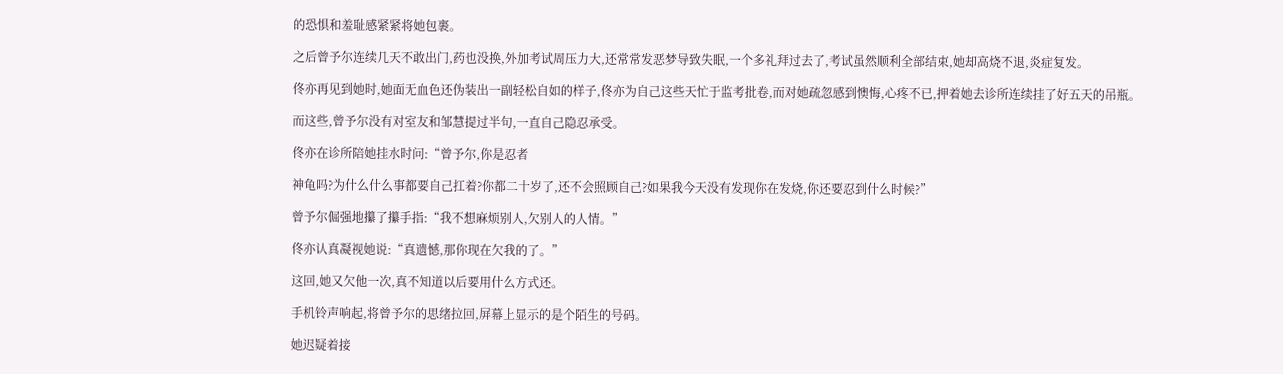的恐惧和羞耻感紧紧将她包裹。

之后曾予尔连续几天不敢出门,药也没换,外加考试周压力大,还常常发恶梦导致失眠,一个多礼拜过去了,考试虽然顺利全部结束,她却高烧不退,炎症复发。

佟亦再见到她时,她面无血色还伪装出一副轻松自如的样子,佟亦为自己这些天忙于监考批卷,而对她疏忽感到懊悔,心疼不已,押着她去诊所连续挂了好五天的吊瓶。

而这些,曾予尔没有对室友和邹慧提过半句,一直自己隐忍承受。

佟亦在诊所陪她挂水时问:“曾予尔,你是忍者

神龟吗?为什么什么事都要自己扛着?你都二十岁了,还不会照顾自己?如果我今天没有发现你在发烧,你还要忍到什么时候?”

曾予尔倔强地攥了攥手指:“我不想麻烦别人,欠别人的人情。”

佟亦认真凝视她说:“真遗憾,那你现在欠我的了。”

这回,她又欠他一次,真不知道以后要用什么方式还。

手机铃声响起,将曾予尔的思绪拉回,屏幕上显示的是个陌生的号码。

她迟疑着接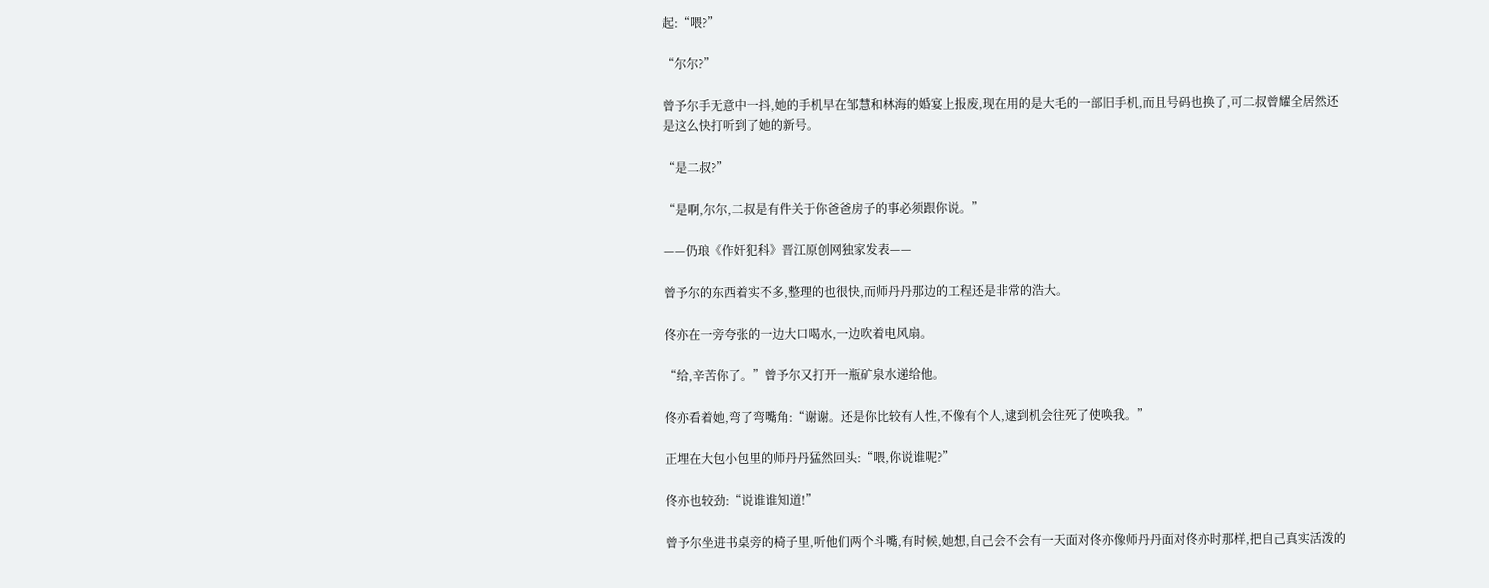起:“喂?”

“尔尔?”

曾予尔手无意中一抖,她的手机早在邹慧和林海的婚宴上报废,现在用的是大毛的一部旧手机,而且号码也换了,可二叔曾耀全居然还是这么快打听到了她的新号。

“是二叔?”

“是啊,尔尔,二叔是有件关于你爸爸房子的事必须跟你说。”

——仍琅《作奸犯科》晋江原创网独家发表——

曾予尔的东西着实不多,整理的也很快,而师丹丹那边的工程还是非常的浩大。

佟亦在一旁夸张的一边大口喝水,一边吹着电风扇。

“给,辛苦你了。”曾予尔又打开一瓶矿泉水递给他。

佟亦看着她,弯了弯嘴角:“谢谢。还是你比较有人性,不像有个人,逮到机会往死了使唤我。”

正埋在大包小包里的师丹丹猛然回头:“喂,你说谁呢?”

佟亦也较劲:“说谁谁知道!”

曾予尔坐进书桌旁的椅子里,听他们两个斗嘴,有时候,她想,自己会不会有一天面对佟亦像师丹丹面对佟亦时那样,把自己真实活泼的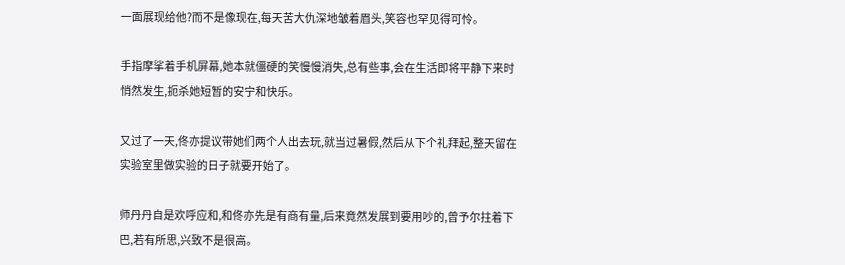一面展现给他?而不是像现在,每天苦大仇深地皱着眉头,笑容也罕见得可怜。

手指摩挲着手机屏幕,她本就僵硬的笑慢慢消失,总有些事,会在生活即将平静下来时悄然发生,扼杀她短暂的安宁和快乐。

又过了一天,佟亦提议带她们两个人出去玩,就当过暑假,然后从下个礼拜起,整天留在实验室里做实验的日子就要开始了。

师丹丹自是欢呼应和,和佟亦先是有商有量,后来竟然发展到要用吵的,曾予尔拄着下巴,若有所思,兴致不是很高。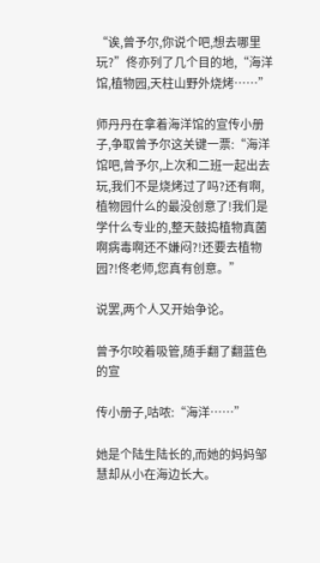“诶,曾予尔,你说个吧,想去哪里玩?”佟亦列了几个目的地,“海洋馆,植物园,天柱山野外烧烤……”

师丹丹在拿着海洋馆的宣传小册子,争取曾予尔这关键一票:“海洋馆吧,曾予尔,上次和二班一起出去玩,我们不是烧烤过了吗?还有啊,植物园什么的最没创意了!我们是学什么专业的,整天鼓捣植物真菌啊病毒啊还不嫌闷?!还要去植物园?!佟老师,您真有创意。”

说罢,两个人又开始争论。

曾予尔咬着吸管,随手翻了翻蓝色的宣

传小册子,咕哝:“海洋……”

她是个陆生陆长的,而她的妈妈邹慧却从小在海边长大。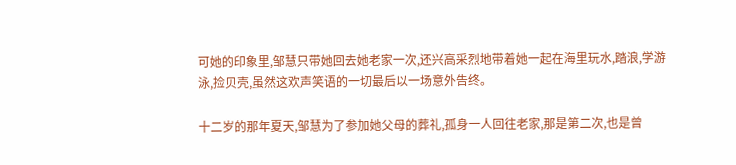可她的印象里,邹慧只带她回去她老家一次,还兴高采烈地带着她一起在海里玩水,踏浪,学游泳,捡贝壳,虽然这欢声笑语的一切最后以一场意外告终。

十二岁的那年夏天,邹慧为了参加她父母的葬礼,孤身一人回往老家,那是第二次,也是曾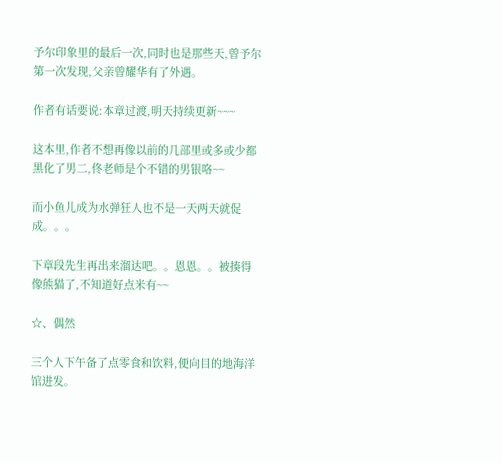予尔印象里的最后一次,同时也是那些天,曾予尔第一次发现,父亲曾耀华有了外遇。

作者有话要说:本章过渡,明天持续更新~~~

这本里,作者不想再像以前的几部里或多或少都黑化了男二,佟老师是个不错的男银咯~~

而小鱼儿成为水弹狂人也不是一天两天就促成。。。

下章段先生再出来溜达吧。。恩恩。。被揍得像熊猫了,不知道好点米有~~

☆、偶然

三个人下午备了点零食和饮料,便向目的地海洋馆进发。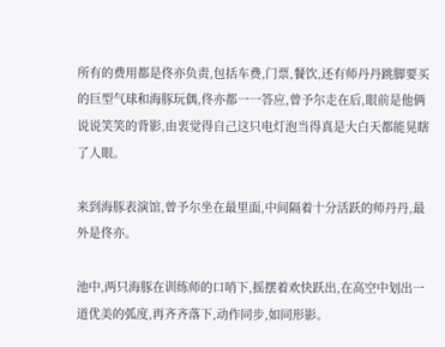所有的费用都是佟亦负责,包括车费,门票,餐饮,还有师丹丹跳脚要买的巨型气球和海豚玩偶,佟亦都一一答应,曾予尔走在后,眼前是他俩说说笑笑的背影,由衷觉得自己这只电灯泡当得真是大白天都能晃瞎了人眼。

来到海豚表演馆,曾予尔坐在最里面,中间隔着十分活跃的师丹丹,最外是佟亦。

池中,两只海豚在训练师的口哨下,摇摆着欢快跃出,在高空中划出一道优美的弧度,再齐齐落下,动作同步,如同形影。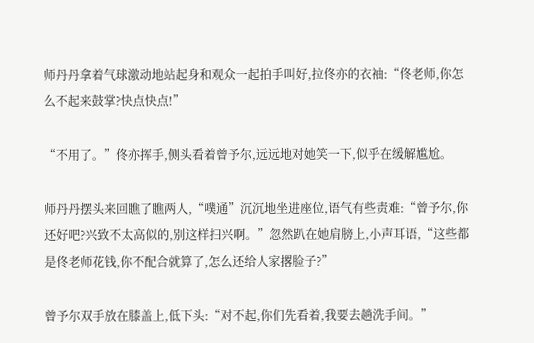师丹丹拿着气球激动地站起身和观众一起拍手叫好,拉佟亦的衣袖:“佟老师,你怎么不起来鼓掌?快点快点!”

“不用了。”佟亦挥手,侧头看着曾予尔,远远地对她笑一下,似乎在缓解尴尬。

师丹丹摆头来回瞧了瞧两人,“噗通”沉沉地坐进座位,语气有些责难:“曾予尔,你还好吧?兴致不太高似的,别这样扫兴啊。”忽然趴在她肩膀上,小声耳语,“这些都是佟老师花钱,你不配合就算了,怎么还给人家撂脸子?”

曾予尔双手放在膝盖上,低下头:“对不起,你们先看着,我要去趟洗手间。”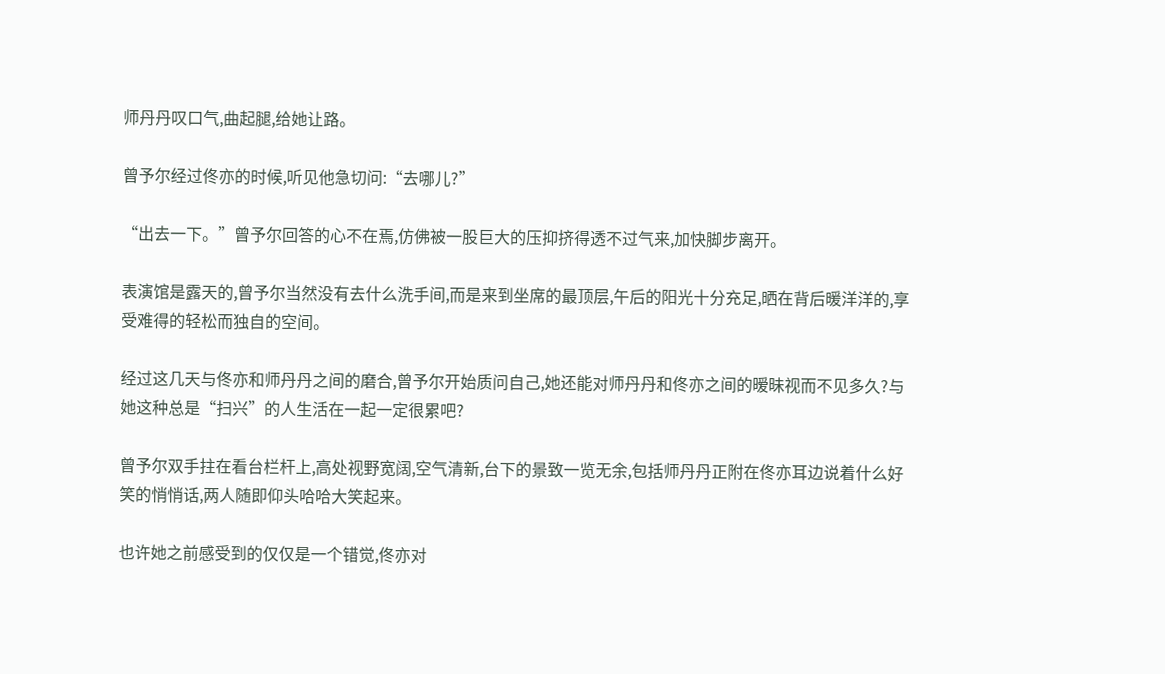师丹丹叹口气,曲起腿,给她让路。

曾予尔经过佟亦的时候,听见他急切问:“去哪儿?”

“出去一下。”曾予尔回答的心不在焉,仿佛被一股巨大的压抑挤得透不过气来,加快脚步离开。

表演馆是露天的,曾予尔当然没有去什么洗手间,而是来到坐席的最顶层,午后的阳光十分充足,晒在背后暖洋洋的,享受难得的轻松而独自的空间。

经过这几天与佟亦和师丹丹之间的磨合,曾予尔开始质问自己,她还能对师丹丹和佟亦之间的暧昧视而不见多久?与她这种总是“扫兴”的人生活在一起一定很累吧?

曾予尔双手拄在看台栏杆上,高处视野宽阔,空气清新,台下的景致一览无余,包括师丹丹正附在佟亦耳边说着什么好笑的悄悄话,两人随即仰头哈哈大笑起来。

也许她之前感受到的仅仅是一个错觉,佟亦对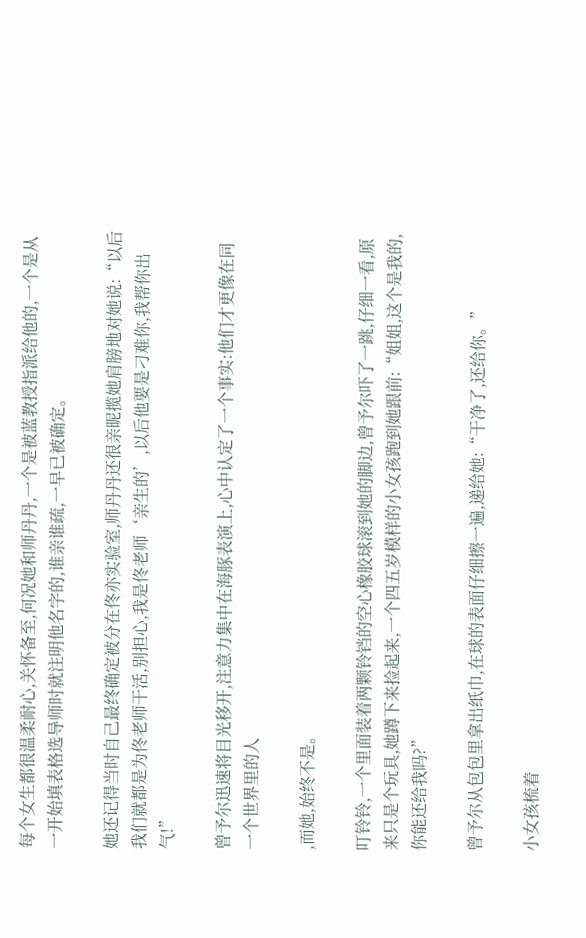每个女生都很温柔耐心,关怀备至,何况她和师丹丹,一个是被蓝教授指派给他的,一个是从一开始填表格选导师时就注明他名字的,谁亲谁疏,一早已被确定。

她还记得当时自己最终确定被分在佟亦实验室,师丹丹还很亲昵揽她肩膀地对她说:“以后我们就都是为佟老师干活,别担心,我是佟老师‘亲生的’,以后他要是刁难你,我帮你出气!”

曾予尔迅速将目光移开,注意力集中在海豚表演上,心中认定了一个事实:他们才更像在同一个世界里的人

,而她,始终不是。

叮铃铃,一个里面装着两颗铃铛的空心橡胶球滚到她的脚边,曾予尔吓了一跳,仔细一看,原来只是个玩具,她蹲下来捡起来,一个四五岁模样的小女孩跑到她跟前:“姐姐,这个是我的,你能还给我吗?”

曾予尔从包包里拿出纸巾,在球的表面仔细擦一遍,递给她:“干净了,还给你。”

小女孩梳着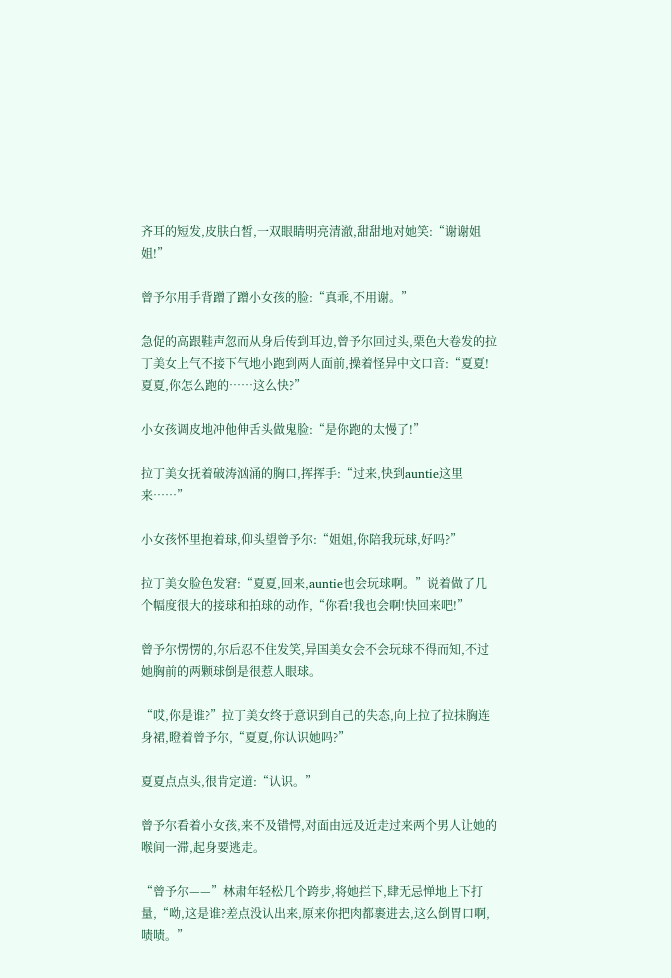齐耳的短发,皮肤白皙,一双眼睛明亮清澈,甜甜地对她笑:“谢谢姐姐!”

曾予尔用手背蹭了蹭小女孩的脸:“真乖,不用谢。”

急促的高跟鞋声忽而从身后传到耳边,曾予尔回过头,栗色大卷发的拉丁美女上气不接下气地小跑到两人面前,操着怪异中文口音:“夏夏!夏夏,你怎么跑的……这么快?”

小女孩调皮地冲他伸舌头做鬼脸:“是你跑的太慢了!”

拉丁美女抚着破涛汹涌的胸口,挥挥手:“过来,快到auntie这里来……”

小女孩怀里抱着球,仰头望曾予尔:“姐姐,你陪我玩球,好吗?”

拉丁美女脸色发窘:“夏夏,回来,auntie也会玩球啊。”说着做了几个幅度很大的接球和拍球的动作,“你看!我也会啊!快回来吧!”

曾予尔愣愣的,尔后忍不住发笑,异国美女会不会玩球不得而知,不过她胸前的两颗球倒是很惹人眼球。

“哎,你是谁?”拉丁美女终于意识到自己的失态,向上拉了拉抹胸连身裙,瞪着曾予尔,“夏夏,你认识她吗?”

夏夏点点头,很肯定道:“认识。”

曾予尔看着小女孩,来不及错愕,对面由远及近走过来两个男人让她的喉间一滞,起身要逃走。

“曾予尔——”林肃年轻松几个跨步,将她拦下,肆无忌惮地上下打量,“呦,这是谁?差点没认出来,原来你把肉都裹进去,这么倒胃口啊,啧啧。”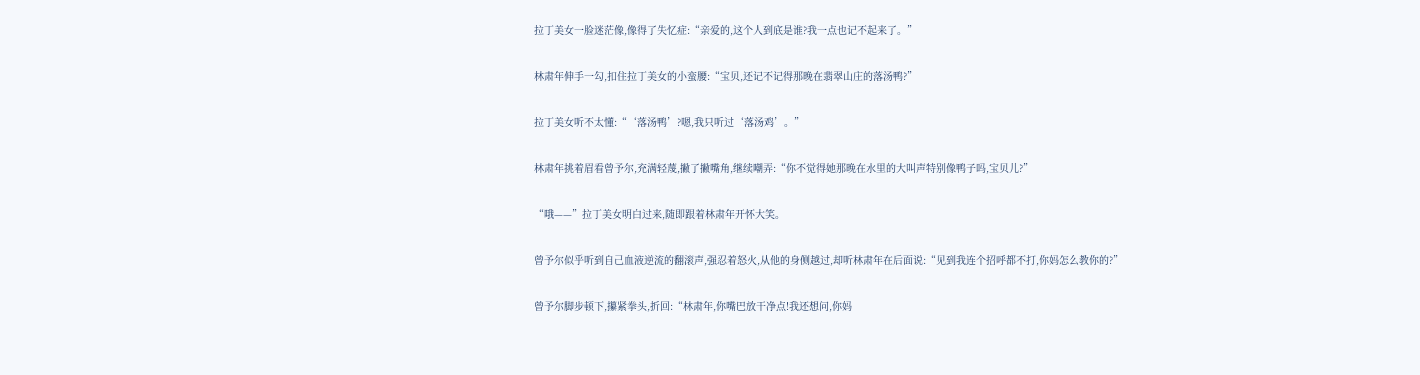拉丁美女一脸迷茫像,像得了失忆症:“亲爱的,这个人到底是谁?我一点也记不起来了。”

林肃年伸手一勾,扣住拉丁美女的小蛮腰:“宝贝,还记不记得那晚在翡翠山庄的落汤鸭?”

拉丁美女听不太懂:“‘落汤鸭’?嗯,我只听过‘落汤鸡’。”

林肃年挑着眉看曾予尔,充满轻蔑,撇了撇嘴角,继续嘲弄:“你不觉得她那晚在水里的大叫声特别像鸭子吗,宝贝儿?”

“哦——”拉丁美女明白过来,随即跟着林肃年开怀大笑。

曾予尔似乎听到自己血液逆流的翻滚声,强忍着怒火,从他的身侧越过,却听林肃年在后面说:“见到我连个招呼都不打,你妈怎么教你的?”

曾予尔脚步顿下,攥紧拳头,折回:“林肃年,你嘴巴放干净点!我还想问,你妈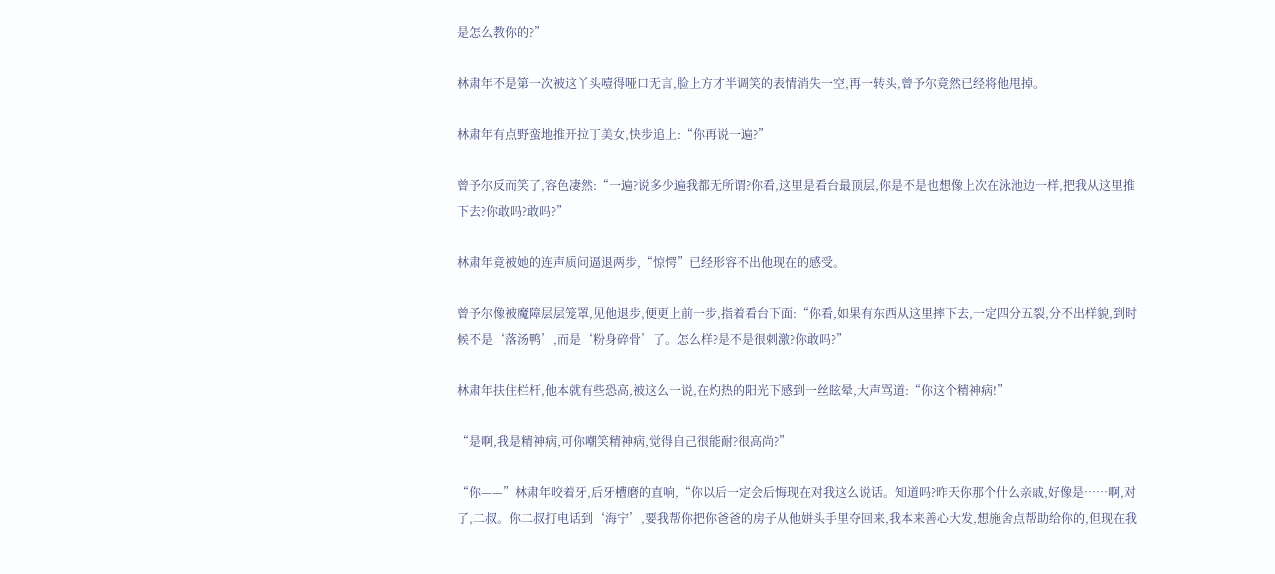是怎么教你的?”

林肃年不是第一次被这丫头噎得哑口无言,脸上方才半调笑的表情消失一空,再一转头,曾予尔竟然已经将他甩掉。

林肃年有点野蛮地推开拉丁美女,快步追上:“你再说一遍?”

曾予尔反而笑了,容色凄然:“一遍?说多少遍我都无所谓?你看,这里是看台最顶层,你是不是也想像上次在泳池边一样,把我从这里推下去?你敢吗?敢吗?”

林肃年竟被她的连声质问逼退两步,“惊愕”已经形容不出他现在的感受。

曾予尔像被魔障层层笼罩,见他退步,便更上前一步,指着看台下面:“你看,如果有东西从这里摔下去,一定四分五裂,分不出样貌,到时候不是‘落汤鸭’,而是‘粉身碎骨’了。怎么样?是不是很刺激?你敢吗?”

林肃年扶住栏杆,他本就有些恐高,被这么一说,在灼热的阳光下感到一丝眩晕,大声骂道:“你这个精神病!”

“是啊,我是精神病,可你嘲笑精神病,觉得自己很能耐?很高尚?”

“你——”林肃年咬着牙,后牙槽磨的直响,“你以后一定会后悔现在对我这么说话。知道吗?昨天你那个什么亲戚,好像是……啊,对了,二叔。你二叔打电话到‘海宁’,要我帮你把你爸爸的房子从他姘头手里夺回来,我本来善心大发,想施舍点帮助给你的,但现在我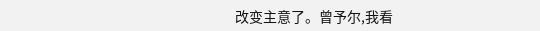改变主意了。曾予尔,我看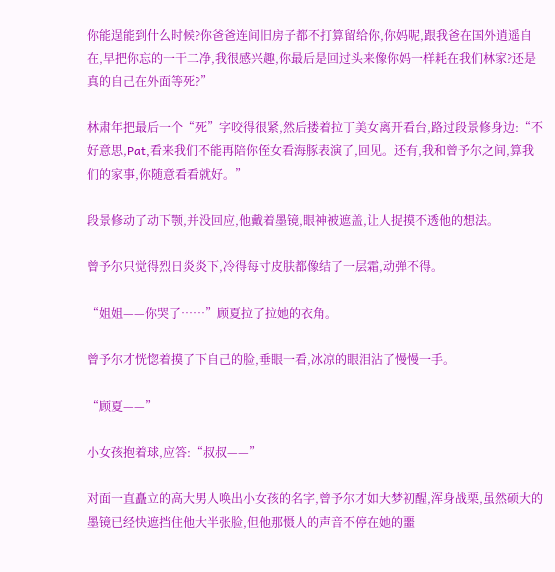你能逞能到什么时候?你爸爸连间旧房子都不打算留给你,你妈呢,跟我爸在国外逍遥自在,早把你忘的一干二净,我很感兴趣,你最后是回过头来像你妈一样耗在我们林家?还是真的自己在外面等死?”

林肃年把最后一个“死”字咬得很紧,然后搂着拉丁美女离开看台,路过段景修身边:“不好意思,Pat,看来我们不能再陪你侄女看海豚表演了,回见。还有,我和曾予尔之间,算我们的家事,你随意看看就好。”

段景修动了动下颚,并没回应,他戴着墨镜,眼神被遮盖,让人捉摸不透他的想法。

曾予尔只觉得烈日炎炎下,冷得每寸皮肤都像结了一层霜,动弹不得。

“姐姐——你哭了……”顾夏拉了拉她的衣角。

曾予尔才恍惚着摸了下自己的脸,垂眼一看,冰凉的眼泪沾了慢慢一手。

“顾夏——”

小女孩抱着球,应答:“叔叔——”

对面一直矗立的高大男人唤出小女孩的名字,曾予尔才如大梦初醒,浑身战栗,虽然硕大的墨镜已经快遮挡住他大半张脸,但他那慑人的声音不停在她的噩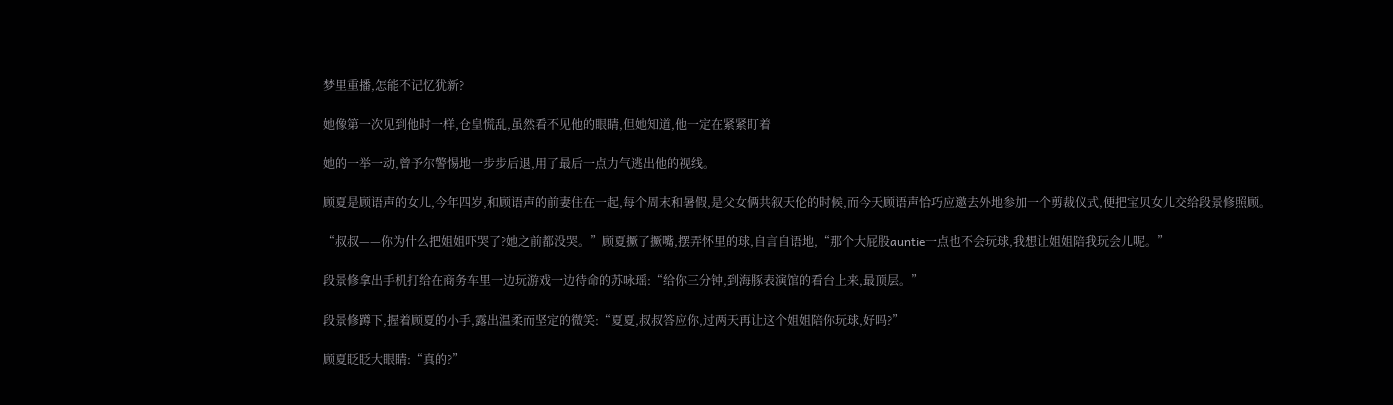梦里重播,怎能不记忆犹新?

她像第一次见到他时一样,仓皇慌乱,虽然看不见他的眼睛,但她知道,他一定在紧紧盯着

她的一举一动,曾予尔警惕地一步步后退,用了最后一点力气逃出他的视线。

顾夏是顾语声的女儿,今年四岁,和顾语声的前妻住在一起,每个周末和暑假,是父女俩共叙天伦的时候,而今天顾语声恰巧应邀去外地参加一个剪裁仪式,便把宝贝女儿交给段景修照顾。

“叔叔——你为什么把姐姐吓哭了?她之前都没哭。”顾夏撅了撅嘴,摆弄怀里的球,自言自语地,“那个大屁股auntie一点也不会玩球,我想让姐姐陪我玩会儿呢。”

段景修拿出手机打给在商务车里一边玩游戏一边待命的苏咏瑶:“给你三分钟,到海豚表演馆的看台上来,最顶层。”

段景修蹲下,握着顾夏的小手,露出温柔而坚定的微笑:“夏夏,叔叔答应你,过两天再让这个姐姐陪你玩球,好吗?”

顾夏眨眨大眼睛:“真的?”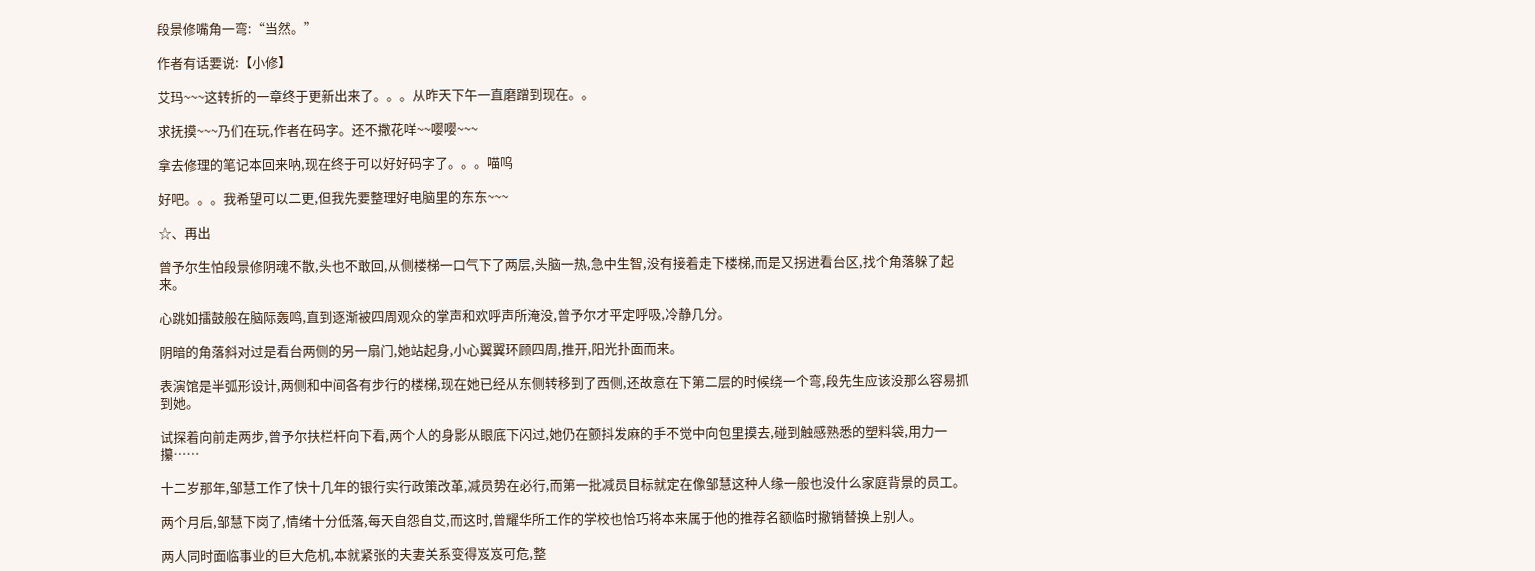段景修嘴角一弯:“当然。”

作者有话要说:【小修】

艾玛~~~这转折的一章终于更新出来了。。。从昨天下午一直磨蹭到现在。。

求抚摸~~~乃们在玩,作者在码字。还不撒花咩~~嘤嘤~~~

拿去修理的笔记本回来呐,现在终于可以好好码字了。。。喵呜

好吧。。。我希望可以二更,但我先要整理好电脑里的东东~~~

☆、再出

曾予尔生怕段景修阴魂不散,头也不敢回,从侧楼梯一口气下了两层,头脑一热,急中生智,没有接着走下楼梯,而是又拐进看台区,找个角落躲了起来。

心跳如擂鼓般在脑际轰鸣,直到逐渐被四周观众的掌声和欢呼声所淹没,曾予尔才平定呼吸,冷静几分。

阴暗的角落斜对过是看台两侧的另一扇门,她站起身,小心翼翼环顾四周,推开,阳光扑面而来。

表演馆是半弧形设计,两侧和中间各有步行的楼梯,现在她已经从东侧转移到了西侧,还故意在下第二层的时候绕一个弯,段先生应该没那么容易抓到她。

试探着向前走两步,曾予尔扶栏杆向下看,两个人的身影从眼底下闪过,她仍在颤抖发麻的手不觉中向包里摸去,碰到触感熟悉的塑料袋,用力一攥……

十二岁那年,邹慧工作了快十几年的银行实行政策改革,减员势在必行,而第一批减员目标就定在像邹慧这种人缘一般也没什么家庭背景的员工。

两个月后,邹慧下岗了,情绪十分低落,每天自怨自艾,而这时,曾耀华所工作的学校也恰巧将本来属于他的推荐名额临时撤销替换上别人。

两人同时面临事业的巨大危机,本就紧张的夫妻关系变得岌岌可危,整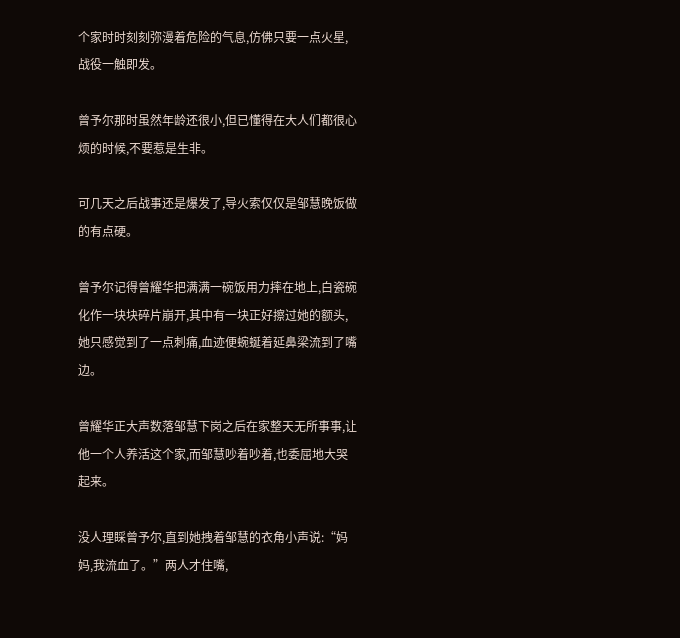个家时时刻刻弥漫着危险的气息,仿佛只要一点火星,战役一触即发。

曾予尔那时虽然年龄还很小,但已懂得在大人们都很心烦的时候,不要惹是生非。

可几天之后战事还是爆发了,导火索仅仅是邹慧晚饭做的有点硬。

曾予尔记得曾耀华把满满一碗饭用力摔在地上,白瓷碗化作一块块碎片崩开,其中有一块正好擦过她的额头,她只感觉到了一点刺痛,血迹便蜿蜒着延鼻梁流到了嘴边。

曾耀华正大声数落邹慧下岗之后在家整天无所事事,让他一个人养活这个家,而邹慧吵着吵着,也委屈地大哭起来。

没人理睬曾予尔,直到她拽着邹慧的衣角小声说:“妈妈,我流血了。”两人才住嘴,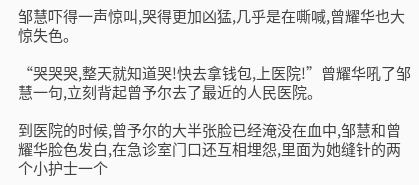邹慧吓得一声惊叫,哭得更加凶猛,几乎是在嘶喊,曾耀华也大惊失色。

“哭哭哭,整天就知道哭!快去拿钱包,上医院!”曾耀华吼了邹慧一句,立刻背起曾予尔去了最近的人民医院。

到医院的时候,曾予尔的大半张脸已经淹没在血中,邹慧和曾耀华脸色发白,在急诊室门口还互相埋怨,里面为她缝针的两个小护士一个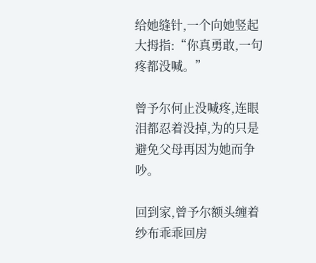给她缝针,一个向她竖起大拇指:“你真勇敢,一句疼都没喊。”

曾予尔何止没喊疼,连眼泪都忍着没掉,为的只是避免父母再因为她而争吵。

回到家,曾予尔额头缠着纱布乖乖回房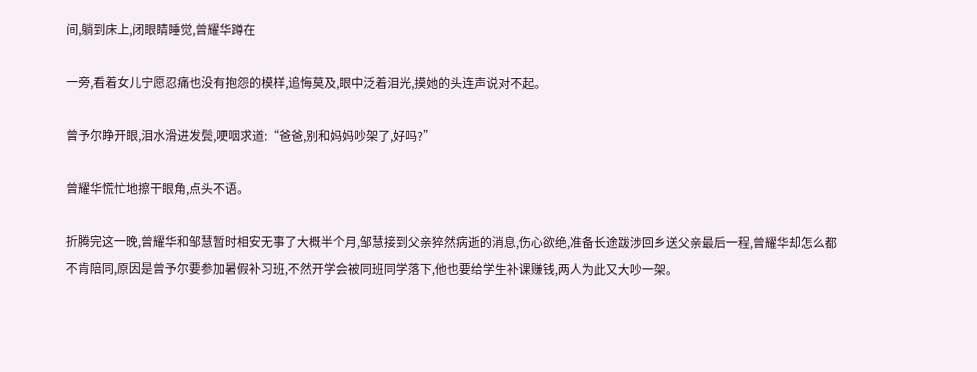间,躺到床上,闭眼睛睡觉,曾耀华蹲在

一旁,看着女儿宁愿忍痛也没有抱怨的模样,追悔莫及,眼中泛着泪光,摸她的头连声说对不起。

曾予尔睁开眼,泪水滑进发鬓,哽咽求道:“爸爸,别和妈妈吵架了,好吗?”

曾耀华慌忙地擦干眼角,点头不语。

折腾完这一晚,曾耀华和邹慧暂时相安无事了大概半个月,邹慧接到父亲猝然病逝的消息,伤心欲绝,准备长途跋涉回乡送父亲最后一程,曾耀华却怎么都不肯陪同,原因是曾予尔要参加暑假补习班,不然开学会被同班同学落下,他也要给学生补课赚钱,两人为此又大吵一架。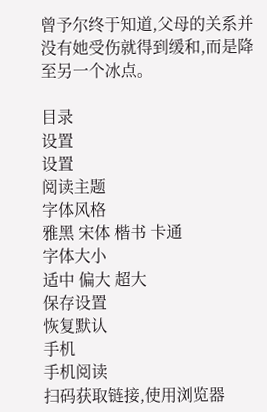曾予尔终于知道,父母的关系并没有她受伤就得到缓和,而是降至另一个冰点。

目录
设置
设置
阅读主题
字体风格
雅黑 宋体 楷书 卡通
字体大小
适中 偏大 超大
保存设置
恢复默认
手机
手机阅读
扫码获取链接,使用浏览器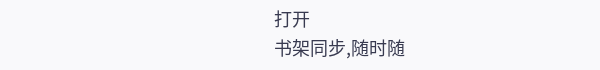打开
书架同步,随时随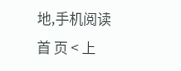地,手机阅读
首 页 < 上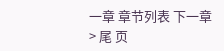一章 章节列表 下一章 > 尾 页